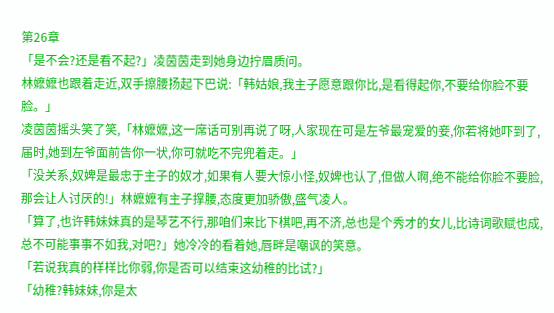第26章
「是不会?还是看不起?」凌茵茵走到她身边拧眉质问。
林嬷嬷也跟着走近,双手擦腰扬起下巴说:「韩姑娘,我主子愿意跟你比,是看得起你,不要给你脸不要脸。」
凌茵茵摇头笑了笑,「林嬷嬷,这一席话可别再说了呀,人家现在可是左爷最宠爱的妾,你若将她吓到了,届时,她到左爷面前告你一状,你可就吃不完兜着走。」
「没关系,奴婢是最忠于主子的奴才,如果有人要大惊小怪,奴婢也认了,但做人啊,绝不能给你脸不要脸,那会让人讨厌的!」林嬷嬷有主子撑腰,态度更加骄傲,盛气凌人。
「算了,也许韩妹妹真的是琴艺不行,那咱们来比下棋吧,再不济,总也是个秀才的女儿,比诗词歌赋也成,总不可能事事不如我,对吧?」她冷冷的看着她,唇畔是嘲讽的笑意。
「若说我真的样样比你弱,你是否可以结束这幼稚的比试?」
「幼稚?韩妹妹,你是太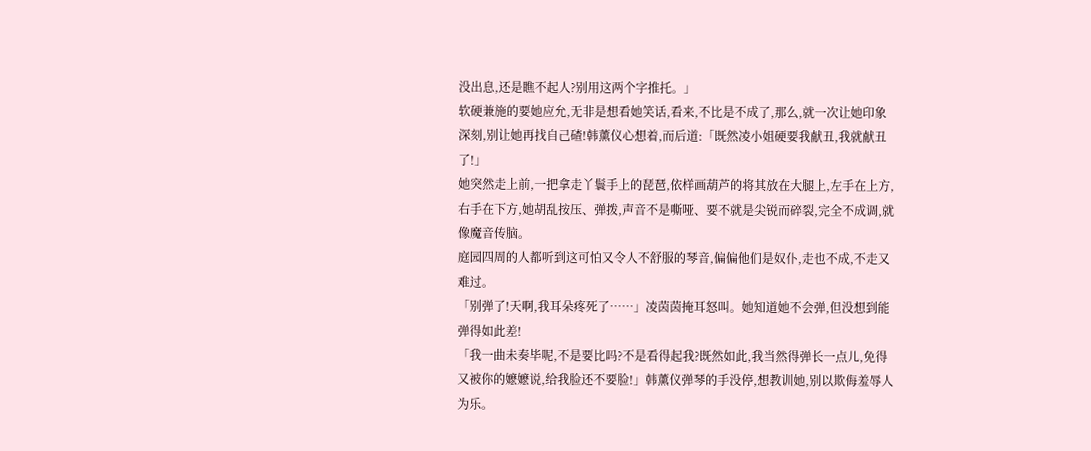没出息,还是瞧不起人?别用这两个字推托。」
软硬兼施的要她应允,无非是想看她笑话,看来,不比是不成了,那么,就一次让她印象深刻,别让她再找自己碴!韩薰仪心想着,而后道:「既然凌小姐硬要我献丑,我就献丑了!」
她突然走上前,一把拿走丫鬟手上的琵琶,依样画葫芦的将其放在大腿上,左手在上方,右手在下方,她胡乱按压、弹拨,声音不是嘶哑、要不就是尖锐而碎裂,完全不成调,就像魔音传脑。
庭园四周的人都听到这可怕又令人不舒服的琴音,偏偏他们是奴仆,走也不成,不走又难过。
「别弹了!天啊,我耳朵疼死了……」凌茵茵掩耳怒叫。她知道她不会弹,但没想到能弹得如此差!
「我一曲未奏毕呢,不是要比吗?不是看得起我?既然如此,我当然得弹长一点儿,免得又被你的嬷嬷说,给我脸还不要脸!」韩薰仪弹琴的手没停,想教训她,别以欺侮羞辱人为乐。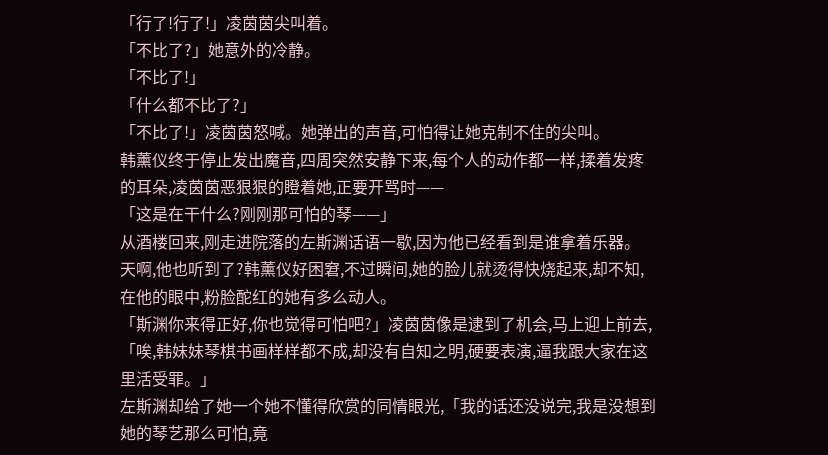「行了!行了!」凌茵茵尖叫着。
「不比了?」她意外的冷静。
「不比了!」
「什么都不比了?」
「不比了!」凌茵茵怒喊。她弹出的声音,可怕得让她克制不住的尖叫。
韩薰仪终于停止发出魔音,四周突然安静下来,每个人的动作都一样,揉着发疼的耳朵,凌茵茵恶狠狠的瞪着她,正要开骂时——
「这是在干什么?刚刚那可怕的琴——」
从酒楼回来,刚走进院落的左斯渊话语一歇,因为他已经看到是谁拿着乐器。
天啊,他也听到了?韩薰仪好困窘,不过瞬间,她的脸儿就烫得快烧起来,却不知,在他的眼中,粉脸酡红的她有多么动人。
「斯渊你来得正好,你也觉得可怕吧?」凌茵茵像是逮到了机会,马上迎上前去,「唉,韩妹妹琴棋书画样样都不成,却没有自知之明,硬要表演,逼我跟大家在这里活受罪。」
左斯渊却给了她一个她不懂得欣赏的同情眼光,「我的话还没说完,我是没想到她的琴艺那么可怕,竟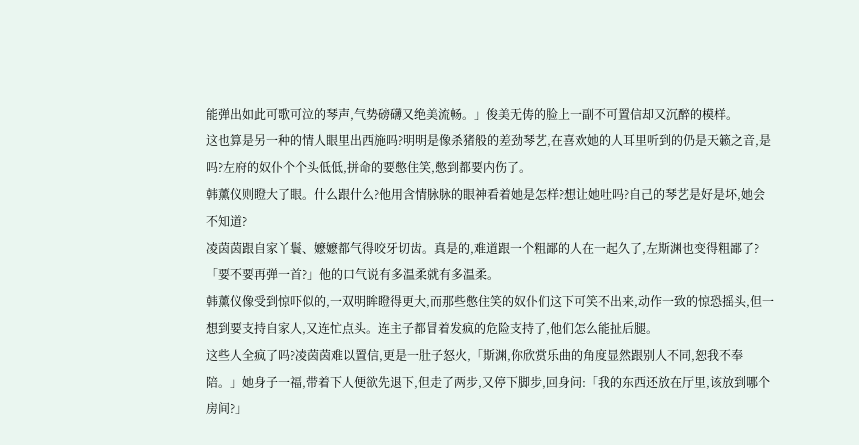能弹出如此可歌可泣的琴声,气势磅礴又绝美流畅。」俊美无俦的脸上一副不可置信却又沉醉的模样。
这也算是另一种的情人眼里出西施吗?明明是像杀猪般的差劲琴艺,在喜欢她的人耳里听到的仍是天籁之音,是吗?左府的奴仆个个头低低,拼命的要憋住笑,憋到都要内伤了。
韩薰仪则瞪大了眼。什么跟什么?他用含情脉脉的眼神看着她是怎样?想让她吐吗?自己的琴艺是好是坏,她会不知道?
凌茵茵跟自家丫鬟、嬷嬷都气得咬牙切齿。真是的,难道跟一个粗鄙的人在一起久了,左斯渊也变得粗鄙了?
「要不要再弹一首?」他的口气说有多温柔就有多温柔。
韩薰仪像受到惊吓似的,一双明眸瞪得更大,而那些憋住笑的奴仆们这下可笑不出来,动作一致的惊恐摇头,但一想到要支持自家人,又连忙点头。连主子都冒着发疯的危险支持了,他们怎么能扯后腿。
这些人全疯了吗?凌茵茵难以置信,更是一肚子怒火,「斯渊,你欣赏乐曲的角度显然跟别人不同,恕我不奉陪。」她身子一福,带着下人便欲先退下,但走了两步,又停下脚步,回身问:「我的东西还放在厅里,该放到哪个房间?」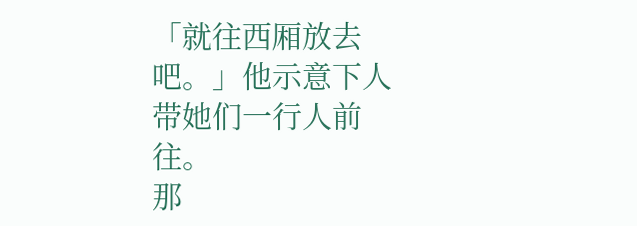「就往西厢放去吧。」他示意下人带她们一行人前往。
那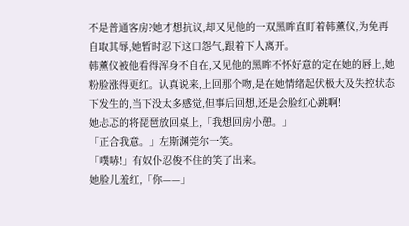不是普通客房?她才想抗议,却又见他的一双黑眸直盯着韩薰仪,为免再自取其辱,她暂时忍下这口怨气,跟着下人离开。
韩薰仪被他看得浑身不自在,又见他的黑眸不怀好意的定在她的唇上,她粉脸涨得更红。认真说来,上回那个吻,是在她情绪起伏极大及失控状态下发生的,当下没太多感觉,但事后回想,还是会脸红心跳啊!
她忐忑的将琵琶放回桌上,「我想回房小憩。」
「正合我意。」左斯渊莞尔一笑。
「噗哧!」有奴仆忍俊不住的笑了出来。
她脸儿羞红,「你——」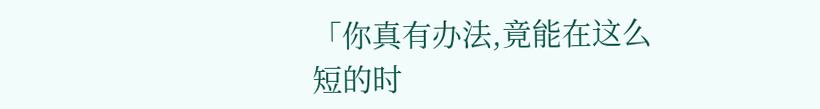「你真有办法,竟能在这么短的时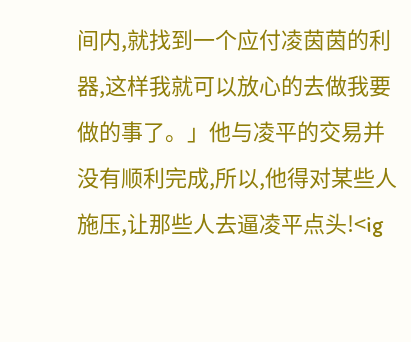间内,就找到一个应付凌茵茵的利器,这样我就可以放心的去做我要做的事了。」他与凌平的交易并没有顺利完成,所以,他得对某些人施压,让那些人去逼凌平点头!<ig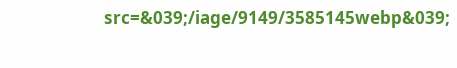src=&039;/iage/9149/3585145webp&039;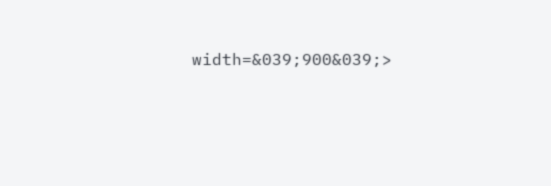width=&039;900&039;>